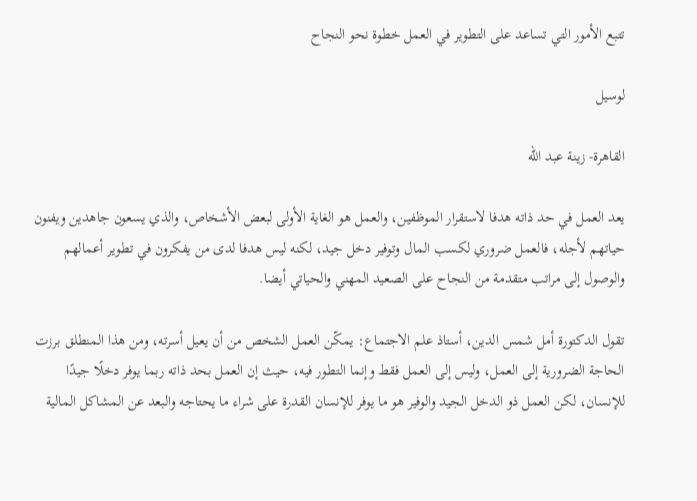تتبع الأمور التي تساعد على التطوير في العمل خطوة نحو النجاح

لوسيل

القاهرة- زينة عبد الله

يعد العمل في حد ذاته هدفا لاستقرار الموظفين، والعمل هو الغاية الأولى لبعض الأشخاص، والذي يسعون جاهدين ويفنون حياتهم لأجله، فالعمل ضروري لكسب المال وتوفير دخل جيد، لكنه ليس هدفا لدى من يفكرون في تطوير أعمالهم والوصول إلى مراتب متقدمة من النجاح على الصعيد المهني والحياتي أيضا.

تقول الدكتورة أمل شمس الدين، أستاذ علم الاجتماع: يمكّن العمل الشخص من أن يعيل أسرته، ومن هذا المنطلق برزت الحاجة الضرورية إلى العمل، وليس إلى العمل فقط وإنما التطور فيه، حيث إن العمل بحد ذاته ربما يوفر دخلًا جيدًا للإنسان، لكن العمل ذو الدخل الجيد والوفير هو ما يوفر للإنسان القدرة على شراء ما يحتاجه والبعد عن المشاكل المالية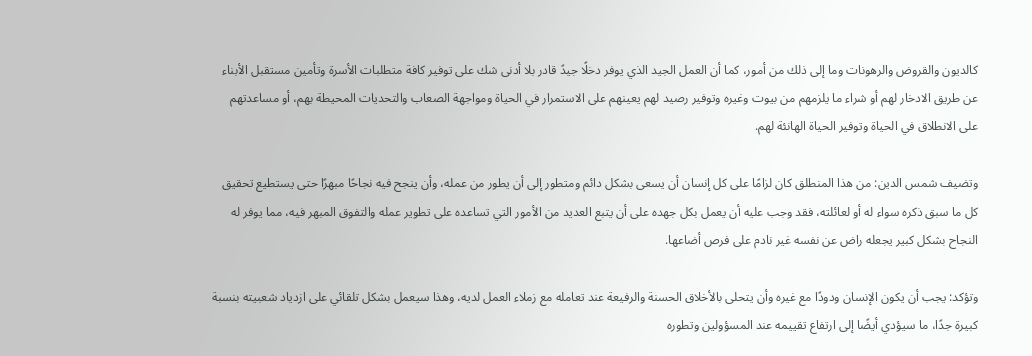كالديون والقروض والرهونات وما إلى ذلك من أمور، كما أن العمل الجيد الذي يوفر دخلًا جيدً قادر بلا أدنى شك على توفير كافة متطلبات الأسرة وتأمين مستقبل الأبناء عن طريق الادخار لهم أو شراء ما يلزمهم من بيوت وغيره وتوفير رصيد لهم يعينهم على الاستمرار في الحياة ومواجهة الصعاب والتحديات المحيطة بهم، أو مساعدتهم على الانطلاق في الحياة وتوفير الحياة الهانئة لهم.

وتضيف شمس الدين: من هذا المنطلق كان لزامًا على كل إنسان أن يسعى بشكل دائم ومتطور إلى أن يطور من عمله، وأن ينجح فيه نجاحًا مبهرًا حتى يستطيع تحقيق كل ما سبق ذكره سواء له أو لعائلته، فقد وجب عليه أن يعمل بكل جهده على أن يتبع العديد من الأمور التي تساعده على تطوير عمله والتفوق المبهر فيه، مما يوفر له النجاح بشكل كبير يجعله راض عن نفسه غير نادم على فرص أضاعها.

وتؤكد: يجب أن يكون الإنسان ودودًا مع غيره وأن يتحلى بالأخلاق الحسنة والرفيعة عند تعامله مع زملاء العمل لديه، وهذا سيعمل بشكل تلقائي على ازدياد شعبيته بنسبة كبيرة جدًا، ما سيؤدي أيضًا إلى ارتفاع تقييمه عند المسؤولين وتطوره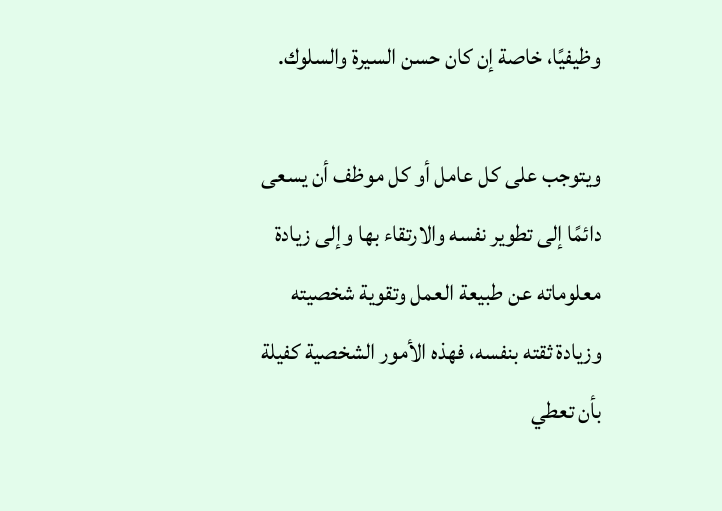وظيفيًا، خاصة إن كان حسن السيرة والسلوك.

ويتوجب على كل عامل أو كل موظف أن يسعى دائمًا إلى تطوير نفسه والارتقاء بها وإلى زيادة معلوماته عن طبيعة العمل وتقوية شخصيته وزيادة ثقته بنفسه، فهذه الأمور الشخصية كفيلة بأن تعطي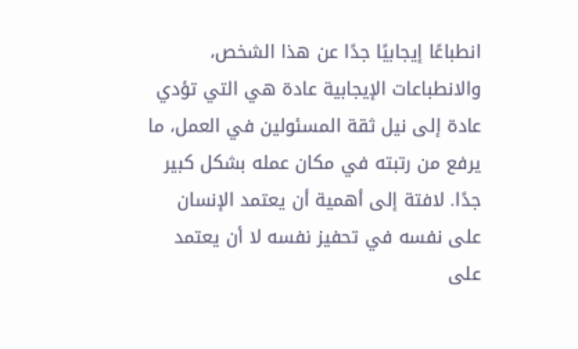انطباعًا إيجابيًا جدًا عن هذا الشخص، والانطباعات الإيجابية عادة هي التي تؤدي عادة إلى نيل ثقة المسئولين في العمل، ما يرفع من رتبته في مكان عمله بشكل كبير جدًا. لافتة إلى أهمية أن يعتمد الإنسان على نفسه في تحفيز نفسه لا أن يعتمد على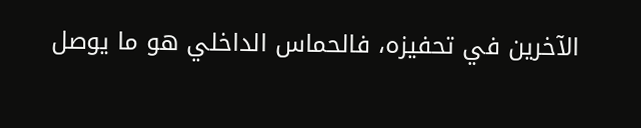الآخرين في تحفيزه، فالحماس الداخلي هو ما يوصل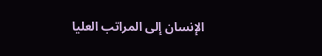الإنسان إلى المراتب العليا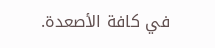في كافة الأصعدة.